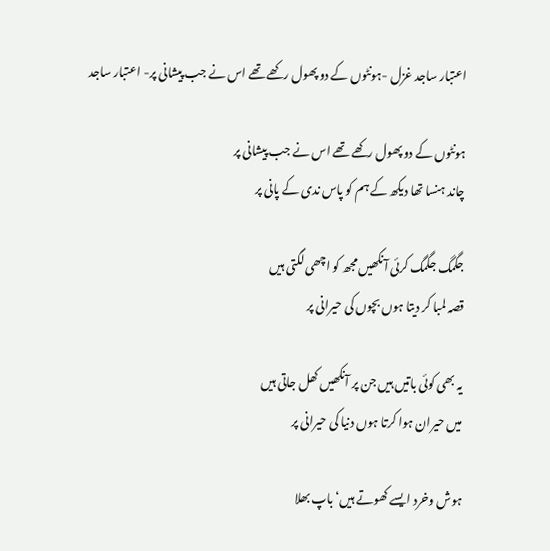اعتبار ساجد غزل -ہونٹوں کے دو پھول رکھے تھے اس نے جب پیشانی پر- اعتبار ساجد

ہونٹوں کے دو پھول رکھے تھے اس نے جب پیشانی پر
چاند ہنسا تھا دیکھ کے ہم کو پاس ندی کے پانی پر

جگمگ جگمگ کرئی آنکھیں مجھ کو اچھی لگتی ہیں
قصہ لمبا کر دیتا ہوں بچوں کی حیرانی پر

یہ بھی کوئی باتیں ہیں جن پر آنکھیں کھل جاتی ہیں
میں حیران ہوا کرتا ہوں دنیا کی حیرانی پر

ہوش وخرد ایسے کھوتے ہیں‘ باپ بھلا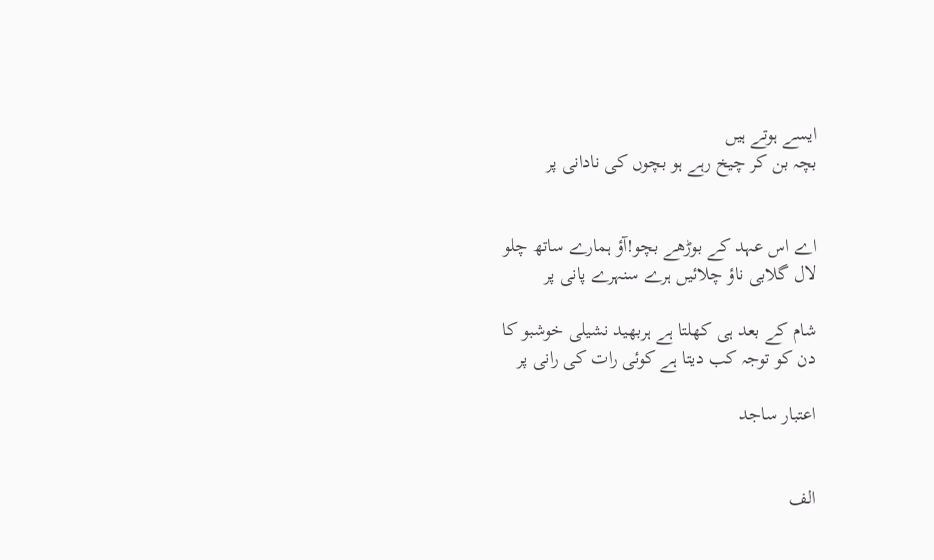ایسے ہوتے ہیں
بچہ بن کر چیخ رہے ہو بچوں کی نادانی پر


اے اس عہد کے بوڑھے بچو!آؤ ہمارے ساتھ چلو
لال گلابی ناؤ چلائیں ہرے سنہرے پانی پر

شام کے بعد ہی کھلتا ہے ہربھید نشیلی خوشبو کا
دن کو توجہ کب دیتا ہے کوئی رات کی رانی پر

اعتبار ساجد


الف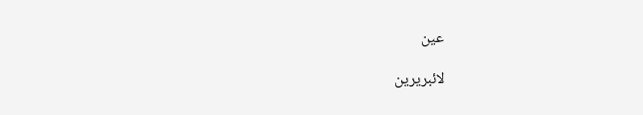عین

لائبریرین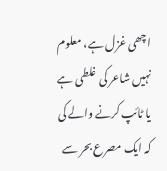اچھی غزل ہے، معلوم نہیں شاعر کی غلطی ہے یا ٹائپ کرنے والے کی کہ ایک مصرع بحر سے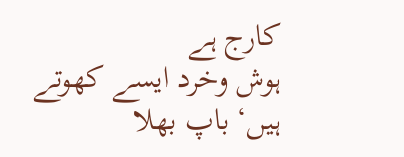کارج ہے
ہوش وخرد ایسے کھوتے ہیں‘ باپ بھلا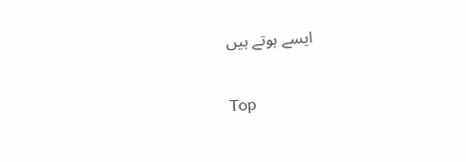ایسے ہوتے ہیں

Top